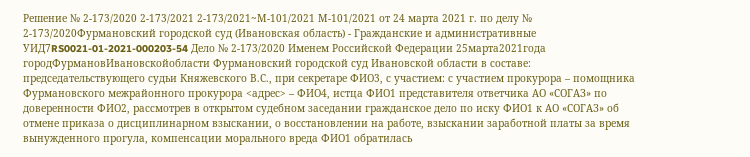Решение № 2-173/2020 2-173/2021 2-173/2021~М-101/2021 М-101/2021 от 24 марта 2021 г. по делу № 2-173/2020Фурмановский городской суд (Ивановская область) - Гражданские и административные УИД7RS0021-01-2021-000203-54 Дело № 2-173/2020 Именем Российской Федерации 25марта2021года городФурмановИвановскойобласти Фурмановский городской суд Ивановской области в составе: председательствующего судьи Княжевского В.С., при секретаре ФИО3, с участием: с участием прокурора – помощника Фурмановского межрайонного прокурора <адрес> – ФИО4, истца ФИО1 представителя ответчика АО «СОГАЗ» по доверенности ФИО2, рассмотрев в открытом судебном заседании гражданское дело по иску ФИО1 к АО «СОГАЗ» об отмене приказа о дисциплинарном взыскании, о восстановлении на работе, взыскании заработной платы за время вынужденного прогула, компенсации морального вреда ФИО1 обратилась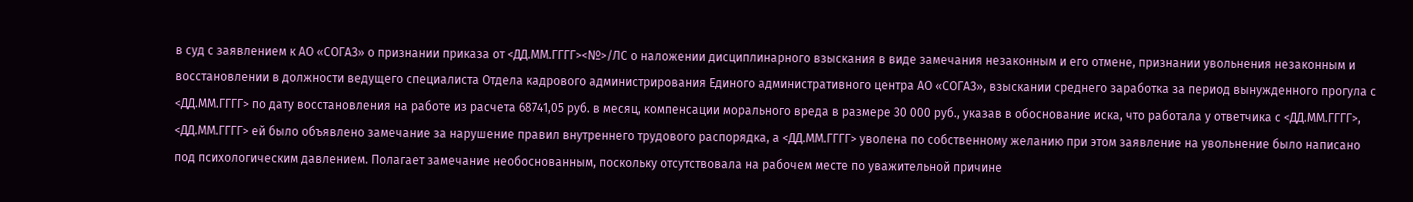в суд с заявлением к АО «СОГАЗ» о признании приказа от <ДД.ММ.ГГГГ><№>/ЛС о наложении дисциплинарного взыскания в виде замечания незаконным и его отмене, признании увольнения незаконным и восстановлении в должности ведущего специалиста Отдела кадрового администрирования Единого административного центра АО «СОГАЗ», взыскании среднего заработка за период вынужденного прогула с <ДД.ММ.ГГГГ> по дату восстановления на работе из расчета 68741,05 руб. в месяц, компенсации морального вреда в размере 30 000 руб., указав в обоснование иска, что работала у ответчика с <ДД.ММ.ГГГГ>, <ДД.ММ.ГГГГ> ей было объявлено замечание за нарушение правил внутреннего трудового распорядка, а <ДД.ММ.ГГГГ> уволена по собственному желанию при этом заявление на увольнение было написано под психологическим давлением. Полагает замечание необоснованным, поскольку отсутствовала на рабочем месте по уважительной причине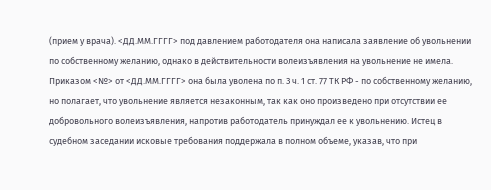(прием у врача). <ДД.ММ.ГГГГ> под давлением работодателя она написала заявление об увольнении по собственному желанию, однако в действительности волеизъявления на увольнение не имела. Приказом <№> от <ДД.ММ.ГГГГ> она была уволена по п. 3 ч. 1 ст. 77 ТК РФ - по собственному желанию, но полагает, что увольнение является незаконным, так как оно произведено при отсутствии ее добровольного волеизъявления, напротив работодатель принуждал ее к увольнению. Истец в судебном заседании исковые требования поддержала в полном объеме, указав, что при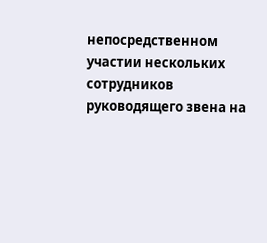непосредственном участии нескольких сотрудников руководящего звена на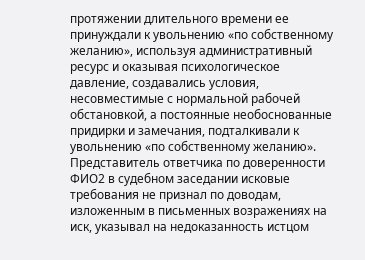протяжении длительного времени ее принуждали к увольнению «по собственному желанию», используя административный ресурс и оказывая психологическое давление, создавались условия, несовместимые с нормальной рабочей обстановкой, а постоянные необоснованные придирки и замечания, подталкивали к увольнению «по собственному желанию». Представитель ответчика по доверенности ФИО2 в судебном заседании исковые требования не признал по доводам, изложенным в письменных возражениях на иск, указывал на недоказанность истцом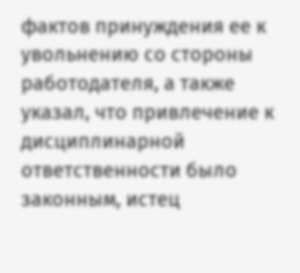фактов принуждения ее к увольнению со стороны работодателя, а также указал, что привлечение к дисциплинарной ответственности было законным, истец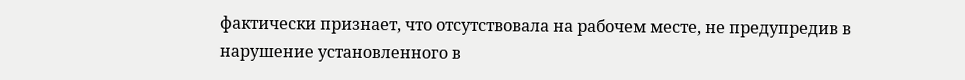фактически признает, что отсутствовала на рабочем месте, не предупредив в нарушение установленного в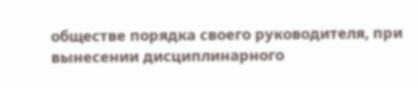обществе порядка своего руководителя, при вынесении дисциплинарного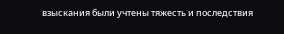взыскания были учтены тяжесть и последствия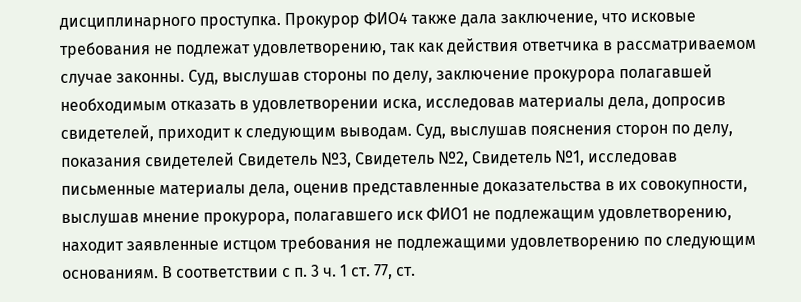дисциплинарного проступка. Прокурор ФИО4 также дала заключение, что исковые требования не подлежат удовлетворению, так как действия ответчика в рассматриваемом случае законны. Суд, выслушав стороны по делу, заключение прокурора полагавшей необходимым отказать в удовлетворении иска, исследовав материалы дела, допросив свидетелей, приходит к следующим выводам. Суд, выслушав пояснения сторон по делу, показания свидетелей Свидетель №3, Свидетель №2, Свидетель №1, исследовав письменные материалы дела, оценив представленные доказательства в их совокупности, выслушав мнение прокурора, полагавшего иск ФИО1 не подлежащим удовлетворению, находит заявленные истцом требования не подлежащими удовлетворению по следующим основаниям. В соответствии с п. 3 ч. 1 ст. 77, ст.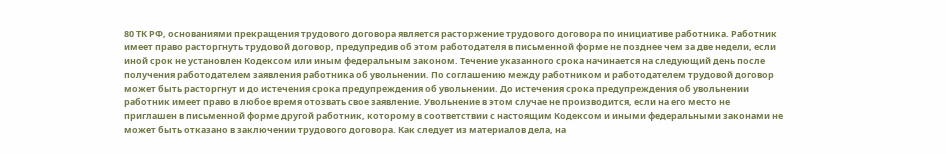80 ТК РФ, основаниями прекращения трудового договора является расторжение трудового договора по инициативе работника. Работник имеет право расторгнуть трудовой договор, предупредив об этом работодателя в письменной форме не позднее чем за две недели, если иной срок не установлен Кодексом или иным федеральным законом. Течение указанного срока начинается на следующий день после получения работодателем заявления работника об увольнении. По соглашению между работником и работодателем трудовой договор может быть расторгнут и до истечения срока предупреждения об увольнении. До истечения срока предупреждения об увольнении работник имеет право в любое время отозвать свое заявление. Увольнение в этом случае не производится, если на его место не приглашен в письменной форме другой работник, которому в соответствии с настоящим Кодексом и иными федеральными законами не может быть отказано в заключении трудового договора. Как следует из материалов дела, на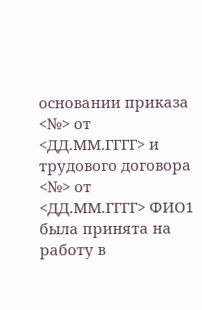основании приказа <№> от <ДД.ММ.ГГГГ> и трудового договора <№> от <ДД.ММ.ГГГГ> ФИО1 была принята на работу в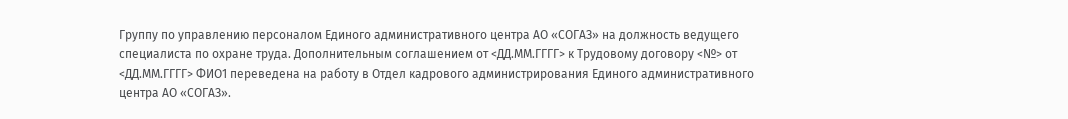Группу по управлению персоналом Единого административного центра АО «СОГАЗ» на должность ведущего специалиста по охране труда. Дополнительным соглашением от <ДД.ММ.ГГГГ> к Трудовому договору <№> от <ДД.ММ.ГГГГ> ФИО1 переведена на работу в Отдел кадрового администрирования Единого административного центра АО «СОГАЗ».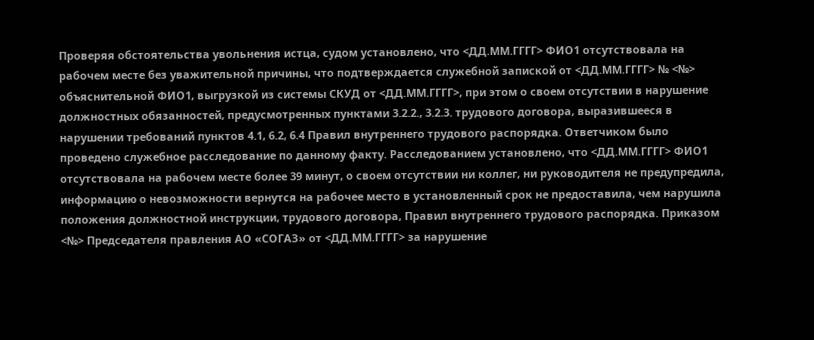Проверяя обстоятельства увольнения истца, судом установлено, что <ДД.ММ.ГГГГ> ФИО1 отсутствовала на рабочем месте без уважительной причины, что подтверждается служебной запиской от <ДД.ММ.ГГГГ> № <№> объяснительной ФИО1, выгрузкой из системы СКУД от <ДД.ММ.ГГГГ>, при этом о своем отсутствии в нарушение должностных обязанностей, предусмотренных пунктами 3.2.2., 3.2.3. трудового договора, выразившееся в нарушении требований пунктов 4.1, 6.2, 6.4 Правил внутреннего трудового распорядка. Ответчиком было проведено служебное расследование по данному факту. Расследованием установлено, что <ДД.ММ.ГГГГ> ФИО1 отсутствовала на рабочем месте более 39 минут, о своем отсутствии ни коллег, ни руководителя не предупредила, информацию о невозможности вернутся на рабочее место в установленный срок не предоставила, чем нарушила положения должностной инструкции, трудового договора, Правил внутреннего трудового распорядка. Приказом <№> Председателя правления АО «СОГАЗ» от <ДД.ММ.ГГГГ> за нарушение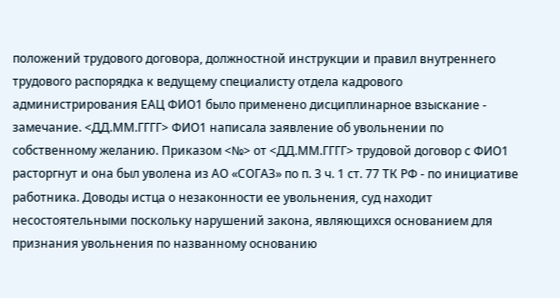положений трудового договора, должностной инструкции и правил внутреннего трудового распорядка к ведущему специалисту отдела кадрового администрирования ЕАЦ ФИО1 было применено дисциплинарное взыскание - замечание. <ДД.ММ.ГГГГ> ФИО1 написала заявление об увольнении по собственному желанию. Приказом <№> от <ДД.ММ.ГГГГ> трудовой договор с ФИО1 расторгнут и она был уволена из АО «СОГАЗ» по п. 3 ч. 1 ст. 77 ТК РФ - по инициативе работника. Доводы истца о незаконности ее увольнения, суд находит несостоятельными поскольку нарушений закона, являющихся основанием для признания увольнения по названному основанию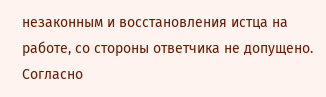незаконным и восстановления истца на работе, со стороны ответчика не допущено. Согласно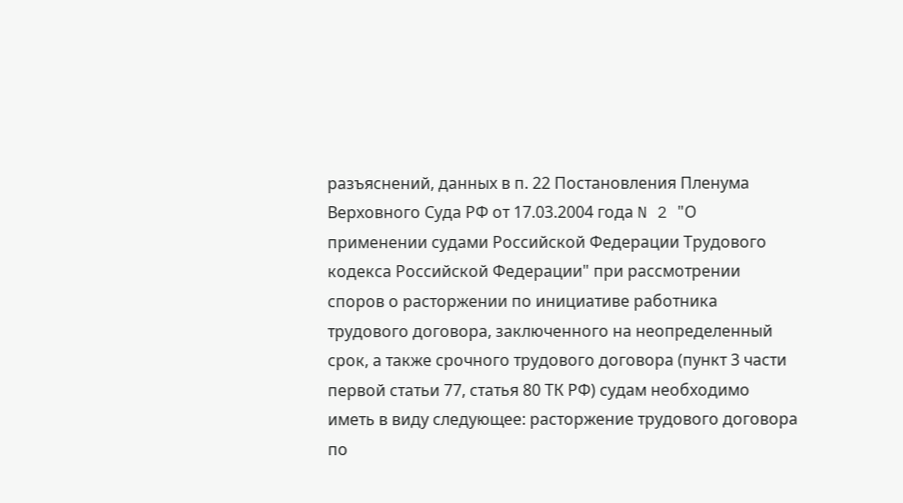разъяснений, данных в п. 22 Постановления Пленума Верховного Суда РФ от 17.03.2004 года N 2 "О применении судами Российской Федерации Трудового кодекса Российской Федерации" при рассмотрении споров о расторжении по инициативе работника трудового договора, заключенного на неопределенный срок, а также срочного трудового договора (пункт 3 части первой статьи 77, статья 80 ТК РФ) судам необходимо иметь в виду следующее: расторжение трудового договора по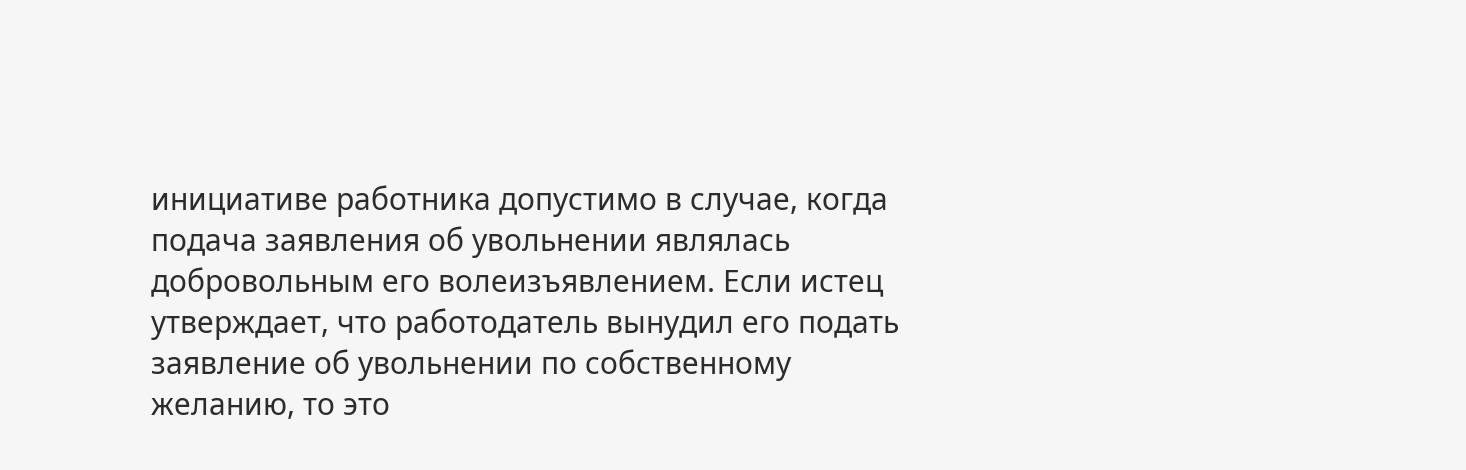инициативе работника допустимо в случае, когда подача заявления об увольнении являлась добровольным его волеизъявлением. Если истец утверждает, что работодатель вынудил его подать заявление об увольнении по собственному желанию, то это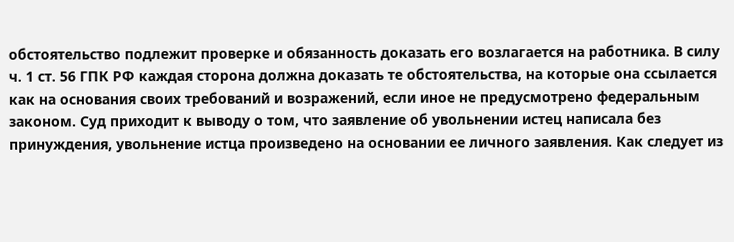обстоятельство подлежит проверке и обязанность доказать его возлагается на работника. В силу ч. 1 ст. 56 ГПК РФ каждая сторона должна доказать те обстоятельства, на которые она ссылается как на основания своих требований и возражений, если иное не предусмотрено федеральным законом. Суд приходит к выводу о том, что заявление об увольнении истец написала без принуждения, увольнение истца произведено на основании ее личного заявления. Как следует из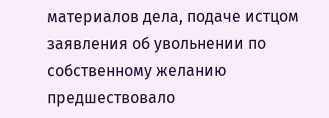материалов дела, подаче истцом заявления об увольнении по собственному желанию предшествовало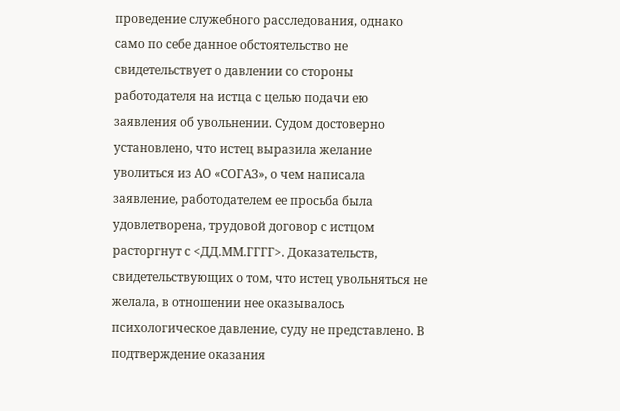проведение служебного расследования, однако само по себе данное обстоятельство не свидетельствует о давлении со стороны работодателя на истца с целью подачи ею заявления об увольнении. Судом достоверно установлено, что истец выразила желание уволиться из АО «СОГАЗ», о чем написала заявление, работодателем ее просьба была удовлетворена, трудовой договор с истцом расторгнут с <ДД.ММ.ГГГГ>. Доказательств, свидетельствующих о том, что истец увольняться не желала, в отношении нее оказывалось психологическое давление, суду не представлено. В подтверждение оказания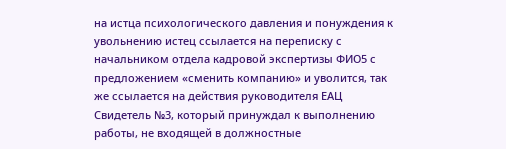на истца психологического давления и понуждения к увольнению истец ссылается на переписку с начальником отдела кадровой экспертизы ФИО5 с предложением «сменить компанию» и уволится, так же ссылается на действия руководителя ЕАЦ Свидетель №3, который принуждал к выполнению работы, не входящей в должностные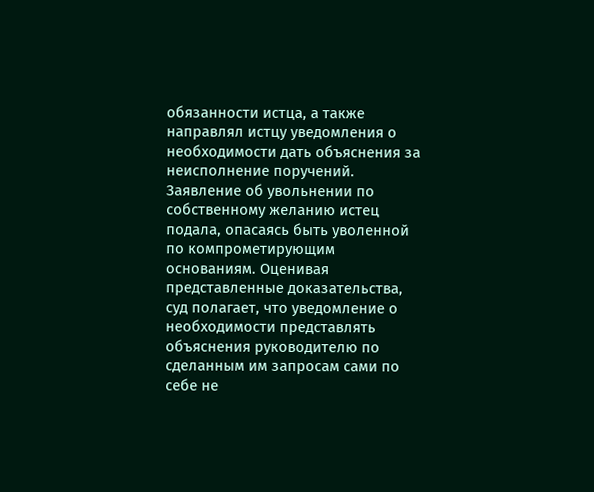обязанности истца, а также направлял истцу уведомления о необходимости дать объяснения за неисполнение поручений. Заявление об увольнении по собственному желанию истец подала, опасаясь быть уволенной по компрометирующим основаниям. Оценивая представленные доказательства, суд полагает, что уведомление о необходимости представлять объяснения руководителю по сделанным им запросам сами по себе не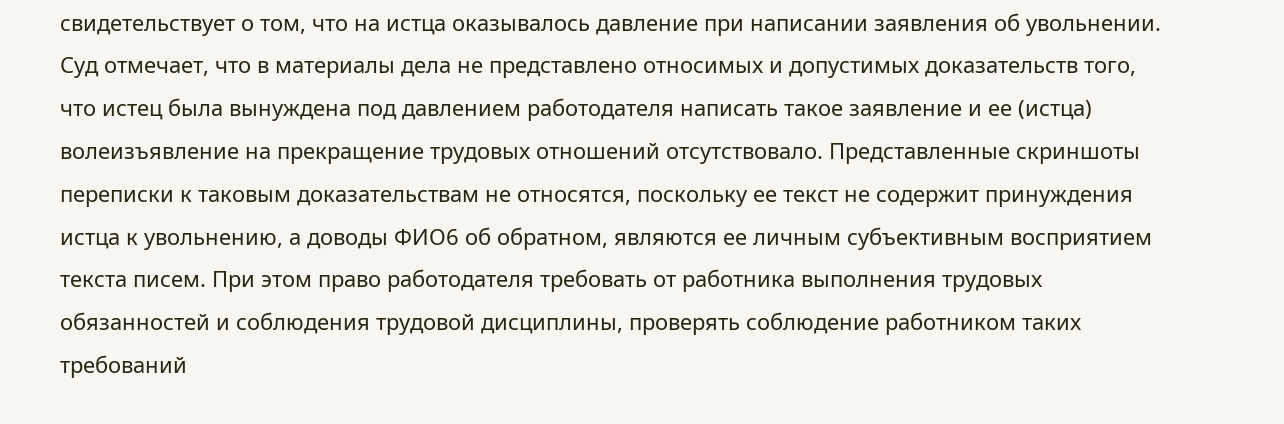свидетельствует о том, что на истца оказывалось давление при написании заявления об увольнении. Суд отмечает, что в материалы дела не представлено относимых и допустимых доказательств того, что истец была вынуждена под давлением работодателя написать такое заявление и ее (истца) волеизъявление на прекращение трудовых отношений отсутствовало. Представленные скриншоты переписки к таковым доказательствам не относятся, поскольку ее текст не содержит принуждения истца к увольнению, а доводы ФИО6 об обратном, являются ее личным субъективным восприятием текста писем. При этом право работодателя требовать от работника выполнения трудовых обязанностей и соблюдения трудовой дисциплины, проверять соблюдение работником таких требований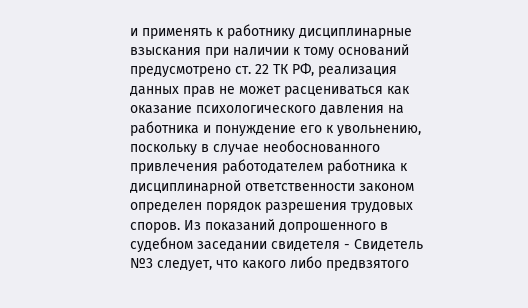и применять к работнику дисциплинарные взыскания при наличии к тому оснований предусмотрено ст. 22 ТК РФ, реализация данных прав не может расцениваться как оказание психологического давления на работника и понуждение его к увольнению, поскольку в случае необоснованного привлечения работодателем работника к дисциплинарной ответственности законом определен порядок разрешения трудовых споров. Из показаний допрошенного в судебном заседании свидетеля - Свидетель №3 следует, что какого либо предвзятого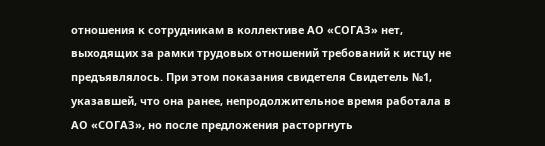отношения к сотрудникам в коллективе АО «СОГАЗ» нет, выходящих за рамки трудовых отношений требований к истцу не предъявлялось. При этом показания свидетеля Свидетель №1, указавшей, что она ранее, непродолжительное время работала в АО «СОГАЗ», но после предложения расторгнуть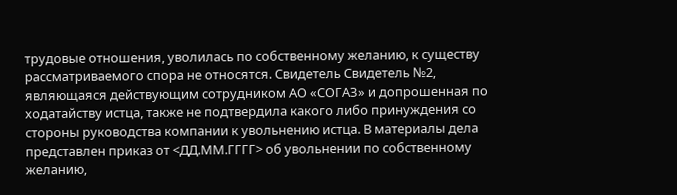трудовые отношения, уволилась по собственному желанию, к существу рассматриваемого спора не относятся. Свидетель Свидетель №2, являющаяся действующим сотрудником АО «СОГАЗ» и допрошенная по ходатайству истца, также не подтвердила какого либо принуждения со стороны руководства компании к увольнению истца. В материалы дела представлен приказ от <ДД.ММ.ГГГГ> об увольнении по собственному желанию,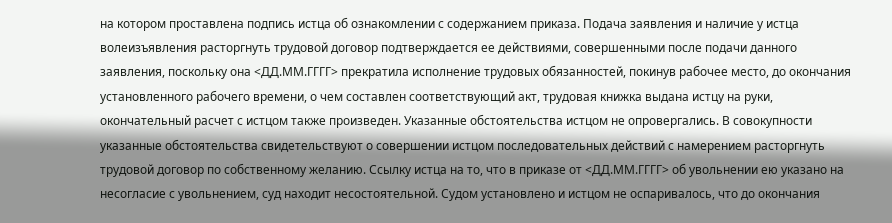на котором проставлена подпись истца об ознакомлении с содержанием приказа. Подача заявления и наличие у истца волеизъявления расторгнуть трудовой договор подтверждается ее действиями, совершенными после подачи данного заявления, поскольку она <ДД.ММ.ГГГГ> прекратила исполнение трудовых обязанностей, покинув рабочее место, до окончания установленного рабочего времени, о чем составлен соответствующий акт, трудовая книжка выдана истцу на руки, окончательный расчет с истцом также произведен. Указанные обстоятельства истцом не опровергались. В совокупности указанные обстоятельства свидетельствуют о совершении истцом последовательных действий с намерением расторгнуть трудовой договор по собственному желанию. Ссылку истца на то, что в приказе от <ДД.ММ.ГГГГ> об увольнении ею указано на несогласие с увольнением, суд находит несостоятельной. Судом установлено и истцом не оспаривалось, что до окончания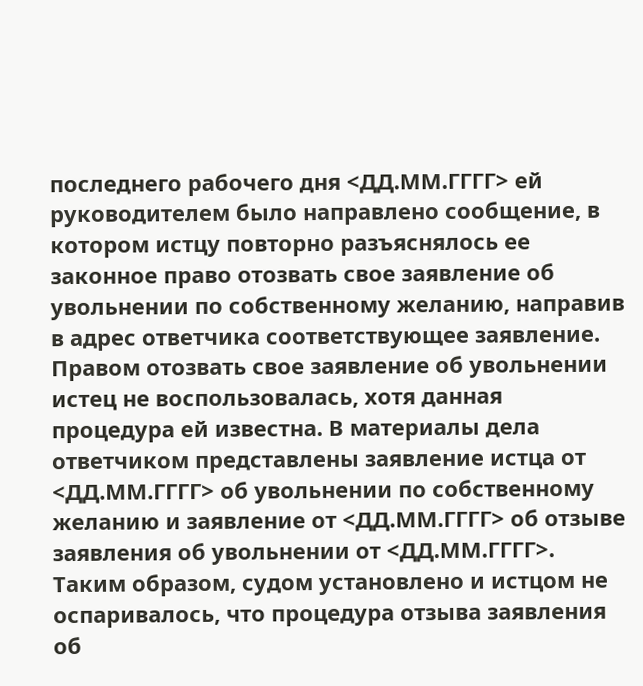последнего рабочего дня <ДД.ММ.ГГГГ> ей руководителем было направлено сообщение, в котором истцу повторно разъяснялось ее законное право отозвать свое заявление об увольнении по собственному желанию, направив в адрес ответчика соответствующее заявление. Правом отозвать свое заявление об увольнении истец не воспользовалась, хотя данная процедура ей известна. В материалы дела ответчиком представлены заявление истца от <ДД.ММ.ГГГГ> об увольнении по собственному желанию и заявление от <ДД.ММ.ГГГГ> об отзыве заявления об увольнении от <ДД.ММ.ГГГГ>. Таким образом, судом установлено и истцом не оспаривалось, что процедура отзыва заявления об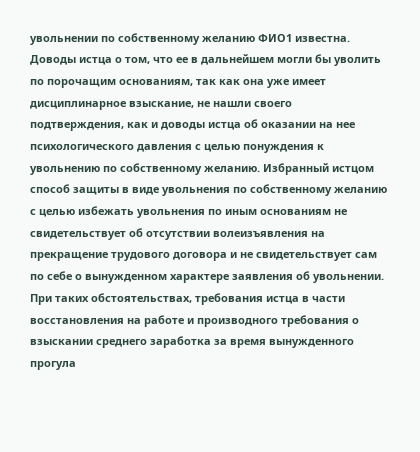увольнении по собственному желанию ФИО1 известна. Доводы истца о том, что ее в дальнейшем могли бы уволить по порочащим основаниям, так как она уже имеет дисциплинарное взыскание, не нашли своего подтверждения, как и доводы истца об оказании на нее психологического давления с целью понуждения к увольнению по собственному желанию. Избранный истцом способ защиты в виде увольнения по собственному желанию с целью избежать увольнения по иным основаниям не свидетельствует об отсутствии волеизъявления на прекращение трудового договора и не свидетельствует сам по себе о вынужденном характере заявления об увольнении. При таких обстоятельствах, требования истца в части восстановления на работе и производного требования о взыскании среднего заработка за время вынужденного прогула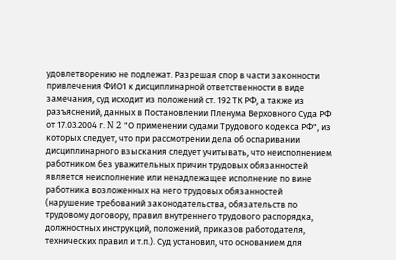удовлетворению не подлежат. Разрешая спор в части законности привлечения ФИО1 к дисциплинарной ответственности в виде замечания, суд исходит из положений ст. 192 ТК РФ, а также из разъяснений, данных в Постановлении Пленума Верховного Суда РФ от 17.03.2004 г. N 2 "О применении судами Трудового кодекса РФ", из которых следует, что при рассмотрении дела об оспаривании дисциплинарного взыскания следует учитывать, что неисполнением работником без уважительных причин трудовых обязанностей является неисполнение или ненадлежащее исполнение по вине работника возложенных на него трудовых обязанностей (нарушение требований законодательства, обязательств по трудовому договору, правил внутреннего трудового распорядка, должностных инструкций, положений, приказов работодателя, технических правил и т.п.). Суд установил, что основанием для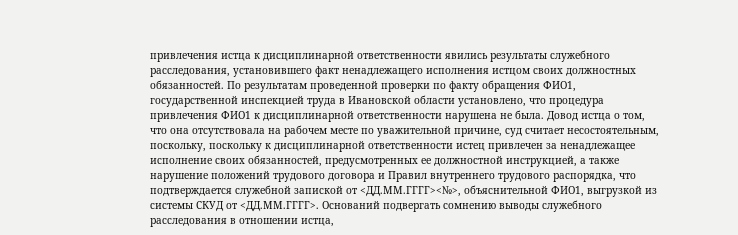привлечения истца к дисциплинарной ответственности явились результаты служебного расследования, установившего факт ненадлежащего исполнения истцом своих должностных обязанностей. По результатам проведенной проверки по факту обращения ФИО1, государственной инспекцией труда в Ивановской области установлено, что процедура привлечения ФИО1 к дисциплинарной ответственности нарушена не была. Довод истца о том, что она отсутствовала на рабочем месте по уважительной причине, суд считает несостоятельным, поскольку, поскольку к дисциплинарной ответственности истец привлечен за ненадлежащее исполнение своих обязанностей, предусмотренных ее должностной инструкцией, а также нарушение положений трудового договора и Правил внутреннего трудового распорядка, что подтверждается служебной запиской от <ДД.ММ.ГГГГ><№>, объяснительной ФИО1, выгрузкой из системы СКУД от <ДД.ММ.ГГГГ>. Оснований подвергать сомнению выводы служебного расследования в отношении истца,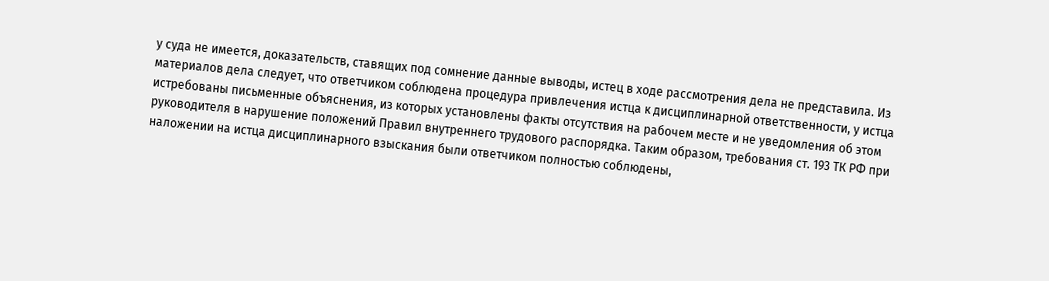у суда не имеется, доказательств, ставящих под сомнение данные выводы, истец в ходе рассмотрения дела не представила. Из материалов дела следует, что ответчиком соблюдена процедура привлечения истца к дисциплинарной ответственности, у истца истребованы письменные объяснения, из которых установлены факты отсутствия на рабочем месте и не уведомления об этом руководителя в нарушение положений Правил внутреннего трудового распорядка. Таким образом, требования ст. 193 ТК РФ при наложении на истца дисциплинарного взыскания были ответчиком полностью соблюдены,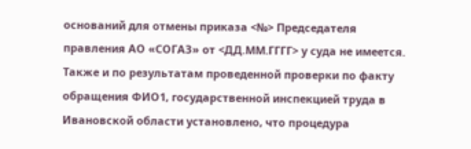оснований для отмены приказа <№> Председателя правления АО «СОГАЗ» от <ДД.ММ.ГГГГ> у суда не имеется. Также и по результатам проведенной проверки по факту обращения ФИО1, государственной инспекцией труда в Ивановской области установлено, что процедура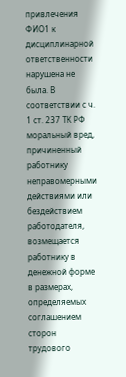привлечения ФИО1 к дисциплинарной ответственности нарушена не была. В соответствии с ч. 1 ст. 237 ТК РФ моральный вред, причиненный работнику неправомерными действиями или бездействием работодателя, возмещается работнику в денежной форме в размерах, определяемых соглашением сторон трудового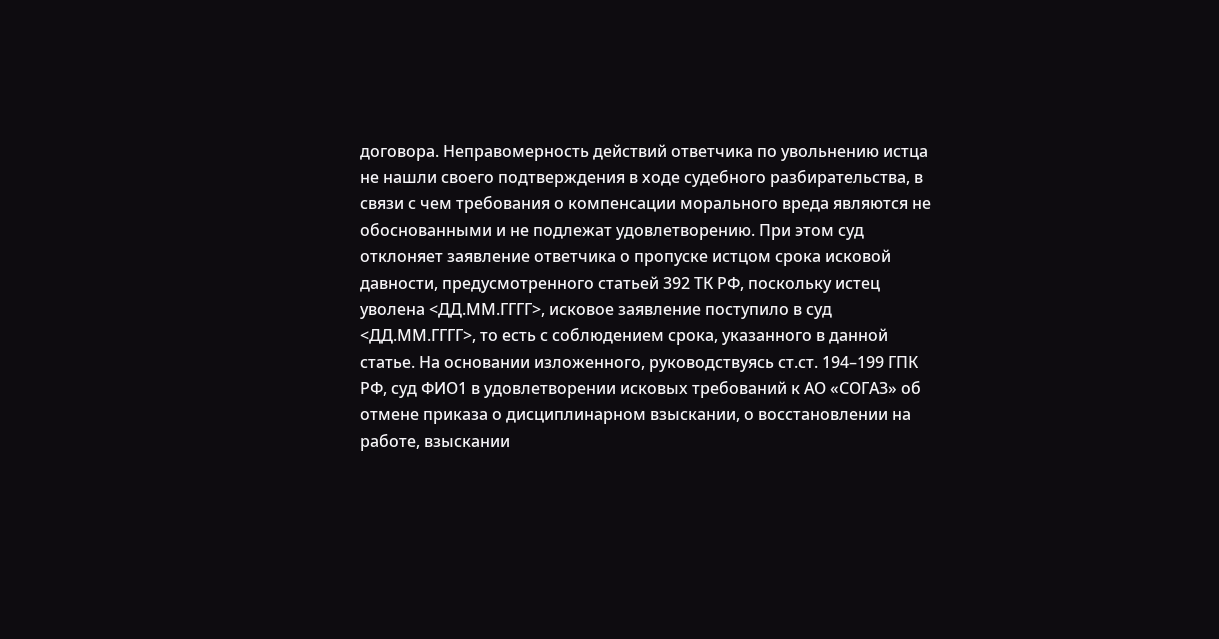договора. Неправомерность действий ответчика по увольнению истца не нашли своего подтверждения в ходе судебного разбирательства, в связи с чем требования о компенсации морального вреда являются не обоснованными и не подлежат удовлетворению. При этом суд отклоняет заявление ответчика о пропуске истцом срока исковой давности, предусмотренного статьей 392 ТК РФ, поскольку истец уволена <ДД.ММ.ГГГГ>, исковое заявление поступило в суд <ДД.ММ.ГГГГ>, то есть с соблюдением срока, указанного в данной статье. На основании изложенного, руководствуясь ст.ст. 194–199 ГПК РФ, суд ФИО1 в удовлетворении исковых требований к АО «СОГАЗ» об отмене приказа о дисциплинарном взыскании, о восстановлении на работе, взыскании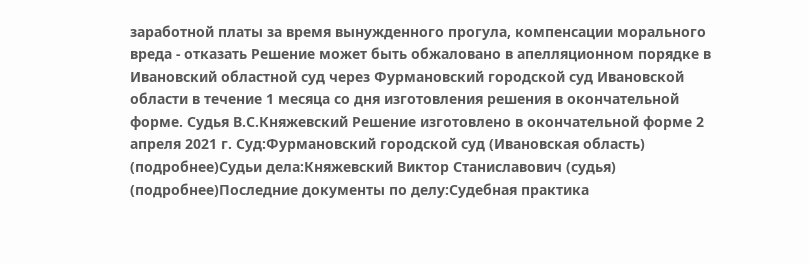заработной платы за время вынужденного прогула, компенсации морального вреда - отказать Решение может быть обжаловано в апелляционном порядке в Ивановский областной суд через Фурмановский городской суд Ивановской области в течение 1 месяца со дня изготовления решения в окончательной форме. Судья В.С.Княжевский Решение изготовлено в окончательной форме 2 апреля 2021 г. Суд:Фурмановский городской суд (Ивановская область) (подробнее)Судьи дела:Княжевский Виктор Станиславович (судья) (подробнее)Последние документы по делу:Судебная практика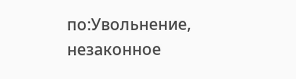по:Увольнение, незаконное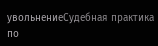увольнениеСудебная практика по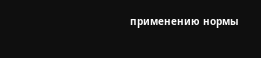применению нормы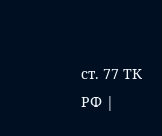ст. 77 ТК РФ |